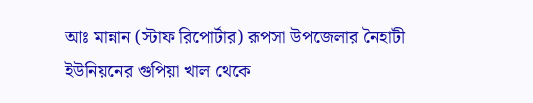আঃ মান্নান (স্টাফ রিপোর্টার) রূপসা উপজেলার নৈহাটী ইউনিয়নের গুপিয়া খাল থেকে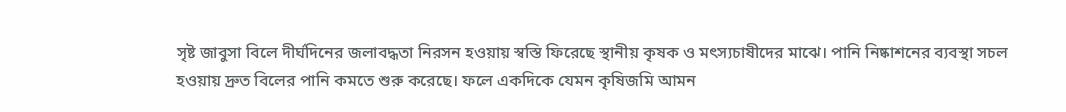সৃষ্ট জাবুসা বিলে দীর্ঘদিনের জলাবদ্ধতা নিরসন হওয়ায় স্বস্তি ফিরেছে স্থানীয় কৃষক ও মৎস্যচাষীদের মাঝে। পানি নিষ্কাশনের ব্যবস্থা সচল হওয়ায় দ্রুত বিলের পানি কমতে শুরু করেছে। ফলে একদিকে যেমন কৃষিজমি আমন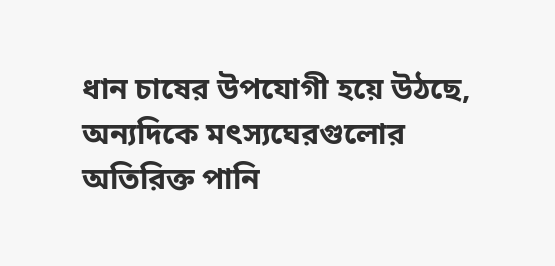ধান চাষের উপযোগী হয়ে উঠছে, অন্যদিকে মৎস্যঘেরগুলোর অতিরিক্ত পানি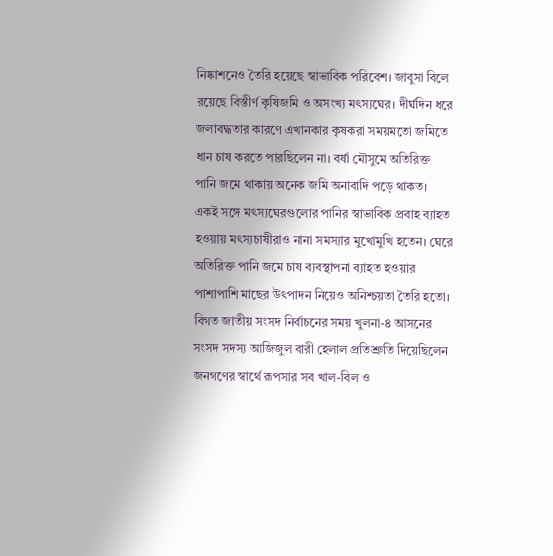নিষ্কাশনেও তৈরি হয়েছে স্বাভাবিক পরিবেশ। জাবুসা বিলে রয়েছে বিস্তীর্ণ কৃষিজমি ও অসংখ্য মৎস্যঘের। দীর্ঘদিন ধরে জলাবদ্ধতার কারণে এখানকার কৃষকরা সময়মতো জমিতে ধান চাষ করতে পারছিলেন না। বর্ষা মৌসুমে অতিরিক্ত পানি জমে থাকায় অনেক জমি অনাবাদি পড়ে থাকত। একই সঙ্গে মৎস্যঘেরগুলোর পানির স্বাভাবিক প্রবাহ ব্যাহত হওয়ায় মৎস্যচাষীরাও নানা সমস্যার মুখোমুখি হতেন। ঘেরে অতিরিক্ত পানি জমে চাষ ব্যবস্থাপনা ব্যাহত হওয়ার পাশাপাশি মাছের উৎপাদন নিয়েও অনিশ্চয়তা তৈরি হতো। বিগত জাতীয় সংসদ নির্বাচনের সময় খুলনা-৪ আসনের সংসদ সদস্য আজিজুল বারী হেলাল প্রতিশ্রুতি দিয়েছিলেন জনগণের স্বার্থে রূপসার সব খাল-বিল ও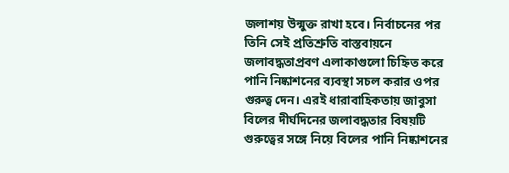জলাশয় উন্মুক্ত রাখা হবে। নির্বাচনের পর তিনি সেই প্রতিশ্রুতি বাস্তবায়নে জলাবদ্ধতাপ্রবণ এলাকাগুলো চিহ্নিত করে পানি নিষ্কাশনের ব্যবস্থা সচল করার ওপর গুরুত্ব দেন। এরই ধারাবাহিকতায় জাবুসা বিলের দীর্ঘদিনের জলাবদ্ধতার বিষয়টি গুরুত্বের সঙ্গে নিয়ে বিলের পানি নিষ্কাশনের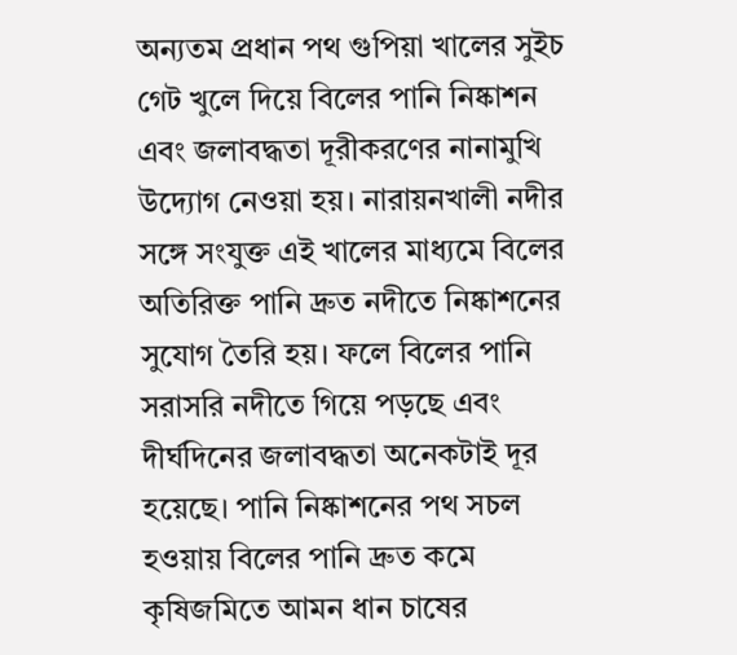অন্যতম প্রধান পথ গুপিয়া খালের সুইচ গেট খুলে দিয়ে বিলের পানি নিষ্কাশন এবং জলাবদ্ধতা দূরীকরণের নানামুখি উদ্যোগ নেওয়া হয়। নারায়নখালী নদীর সঙ্গে সংযুক্ত এই খালের মাধ্যমে বিলের অতিরিক্ত পানি দ্রুত নদীতে নিষ্কাশনের সুযোগ তৈরি হয়। ফলে বিলের পানি সরাসরি নদীতে গিয়ে পড়ছে এবং দীর্ঘদিনের জলাবদ্ধতা অনেকটাই দূর হয়েছে। পানি নিষ্কাশনের পথ সচল হওয়ায় বিলের পানি দ্রুত কমে কৃষিজমিতে আমন ধান চাষের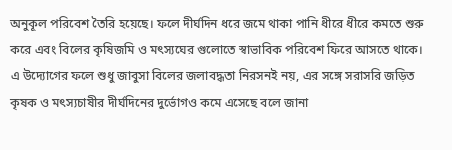অনুকূল পরিবেশ তৈরি হয়েছে। ফলে দীর্ঘদিন ধরে জমে থাকা পানি ধীরে ধীরে কমতে শুরু করে এবং বিলের কৃষিজমি ও মৎস্যঘের গুলোতে স্বাভাবিক পরিবেশ ফিরে আসতে থাকে। এ উদ্যোগের ফলে শুধু জাবুসা বিলের জলাবদ্ধতা নিরসনই নয়, এর সঙ্গে সরাসরি জড়িত কৃষক ও মৎস্যচাষীর দীর্ঘদিনের দুর্ভোগও কমে এসেছে বলে জানা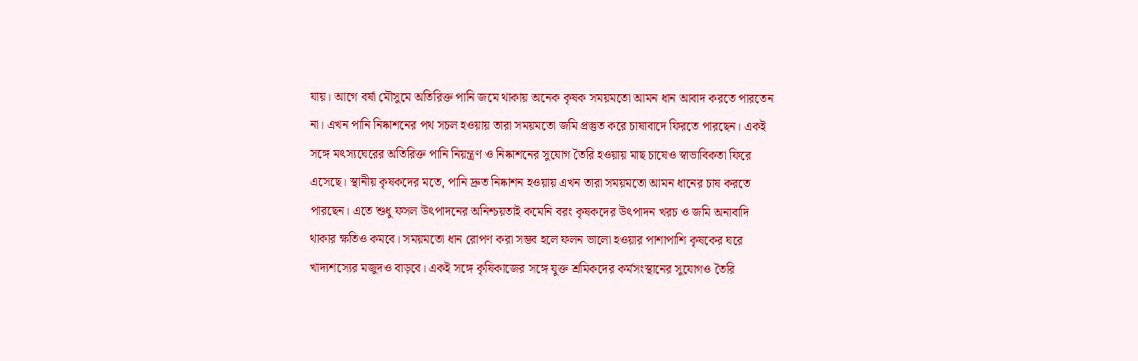যায়। আগে বর্ষা মৌসুমে অতিরিক্ত পানি জমে থাকায় অনেক কৃষক সময়মতো আমন ধান আবাদ করতে পারতেন না। এখন পানি নিষ্কাশনের পথ সচল হওয়ায় তারা সময়মতো জমি প্রস্তুত করে চাষাবাদে ফিরতে পারছেন। একই সঙ্গে মৎস্যঘেরের অতিরিক্ত পানি নিয়ন্ত্রণ ও নিষ্কাশনের সুযোগ তৈরি হওয়ায় মাছ চাষেও স্বাভাবিকতা ফিরে এসেছে। স্থানীয় কৃষকদের মতে, পানি দ্রুত নিষ্কাশন হওয়ায় এখন তারা সময়মতো আমন ধানের চাষ করতে পারছেন। এতে শুধু ফসল উৎপাদনের অনিশ্চয়তাই কমেনি বরং কৃষকদের উৎপাদন খরচ ও জমি অনাবাদি থাকার ক্ষতিও কমবে। সময়মতো ধান রোপণ করা সম্ভব হলে ফলন ভালো হওয়ার পাশাপাশি কৃষকের ঘরে খাদ্যশস্যের মজুদও বাড়বে। একই সঙ্গে কৃষিকাজের সঙ্গে যুক্ত শ্রমিকদের কর্মসংস্থানের সুযোগও তৈরি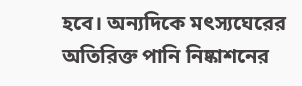হবে। অন্যদিকে মৎস্যঘেরের অতিরিক্ত পানি নিষ্কাশনের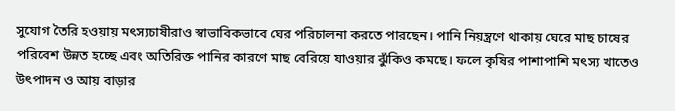সুযোগ তৈরি হওয়ায় মৎস্যচাষীরাও স্বাভাবিকভাবে ঘের পরিচালনা করতে পারছেন। পানি নিয়ন্ত্রণে থাকায় ঘেরে মাছ চাষের পরিবেশ উন্নত হচ্ছে এবং অতিরিক্ত পানির কারণে মাছ বেরিয়ে যাওয়ার ঝুঁকিও কমছে। ফলে কৃষির পাশাপাশি মৎস্য খাতেও উৎপাদন ও আয় বাড়ার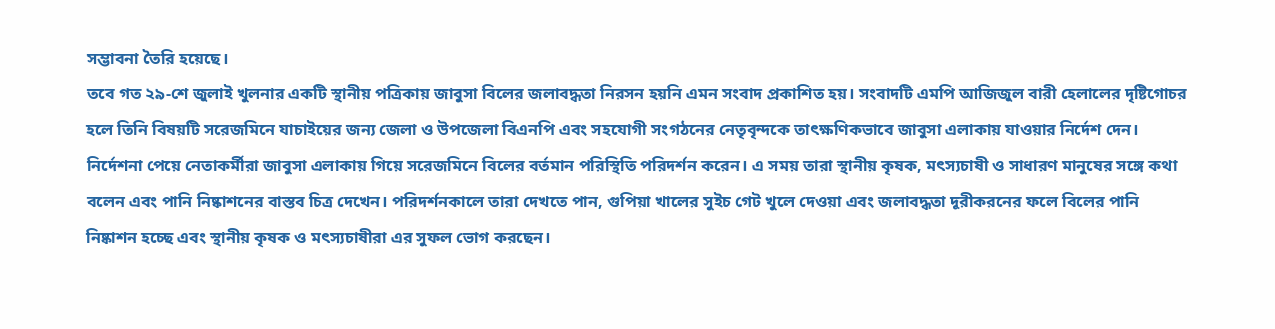সম্ভাবনা তৈরি হয়েছে।
তবে গত ২৯-শে জুলাই খুলনার একটি স্থানীয় পত্রিকায় জাবুসা বিলের জলাবদ্ধতা নিরসন হয়নি এমন সংবাদ প্রকাশিত হয়। সংবাদটি এমপি আজিজুল বারী হেলালের দৃষ্টিগোচর হলে তিনি বিষয়টি সরেজমিনে যাচাইয়ের জন্য জেলা ও উপজেলা বিএনপি এবং সহযোগী সংগঠনের নেতৃবৃন্দকে তাৎক্ষণিকভাবে জাবুসা এলাকায় যাওয়ার নির্দেশ দেন। নির্দেশনা পেয়ে নেতাকর্মীরা জাবুসা এলাকায় গিয়ে সরেজমিনে বিলের বর্তমান পরিস্থিতি পরিদর্শন করেন। এ সময় তারা স্থানীয় কৃষক, মৎস্যচাষী ও সাধারণ মানুষের সঙ্গে কথা বলেন এবং পানি নিষ্কাশনের বাস্তব চিত্র দেখেন। পরিদর্শনকালে তারা দেখতে পান, গুপিয়া খালের সুইচ গেট খুলে দেওয়া এবং জলাবদ্ধতা দূরীকরনের ফলে বিলের পানি নিষ্কাশন হচ্ছে এবং স্থানীয় কৃষক ও মৎস্যচাষীরা এর সুফল ভোগ করছেন।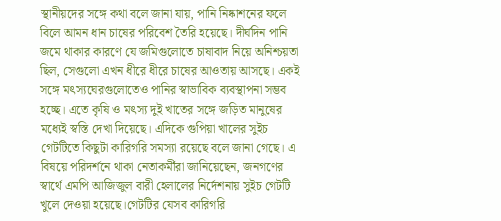স্থানীয়দের সঙ্গে কথা বলে জানা যায়, পানি নিষ্কাশনের ফলে বিলে আমন ধান চাষের পরিবেশ তৈরি হয়েছে। দীর্ঘদিন পানি জমে থাকার কারণে যে জমিগুলোতে চাষাবাদ নিয়ে অনিশ্চয়তা ছিল, সেগুলো এখন ধীরে ধীরে চাষের আওতায় আসছে। একই সঙ্গে মৎস্যঘেরগুলোতেও পানির স্বাভাবিক ব্যবস্থাপনা সম্ভব হচ্ছে। এতে কৃষি ও মৎস্য দুই খাতের সঙ্গে জড়িত মানুষের মধ্যেই স্বস্তি দেখা দিয়েছে। এদিকে গুপিয়া খালের সুইচ গেটটিতে কিছুটা কারিগরি সমস্যা রয়েছে বলে জানা গেছে। এ বিষয়ে পরিদর্শনে থাকা নেতাকর্মীরা জানিয়েছেন, জনগণের স্বার্থে এমপি আজিজুল বারী হেলালের নির্দেশনায় সুইচ গেটটি খুলে দেওয়া হয়েছে।গেটটির যেসব কারিগরি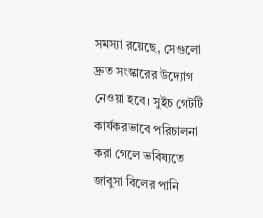সমস্যা রয়েছে, সেগুলো দ্রুত সংস্কারের উদ্যোগ নেওয়া হবে। সুইচ গেটটি কার্যকরভাবে পরিচালনা করা গেলে ভবিষ্যতে জাবুসা বিলের পানি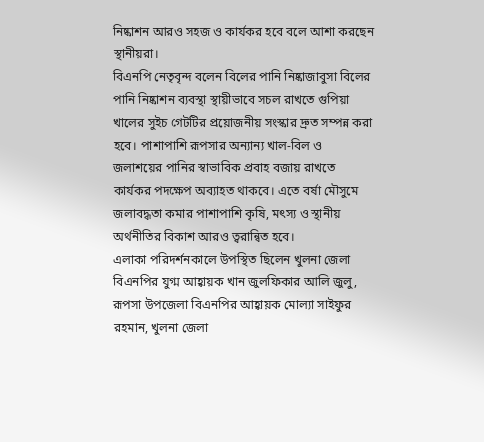নিষ্কাশন আরও সহজ ও কার্যকর হবে বলে আশা করছেন স্থানীয়রা।
বিএনপি নেতৃবৃন্দ বলেন বিলের পানি নিষ্কাজাবুসা বিলের পানি নিষ্কাশন ব্যবস্থা স্থায়ীভাবে সচল রাখতে গুপিয়া খালের সুইচ গেটটির প্রয়োজনীয় সংস্কার দ্রুত সম্পন্ন করা হবে। পাশাপাশি রূপসার অন্যান্য খাল-বিল ও জলাশয়ের পানির স্বাভাবিক প্রবাহ বজায় রাখতে কার্যকর পদক্ষেপ অব্যাহত থাকবে। এতে বর্ষা মৌসুমে জলাবদ্ধতা কমার পাশাপাশি কৃষি, মৎস্য ও স্থানীয় অর্থনীতির বিকাশ আরও ত্বরান্বিত হবে।
এলাকা পরিদর্শনকালে উপস্থিত ছিলেন খুলনা জেলা বিএনপির যুগ্ম আহ্বায়ক খান জুলফিকার আলি জুলু, রূপসা উপজেলা বিএনপির আহ্বায়ক মোল্যা সাইফুর রহমান, খুলনা জেলা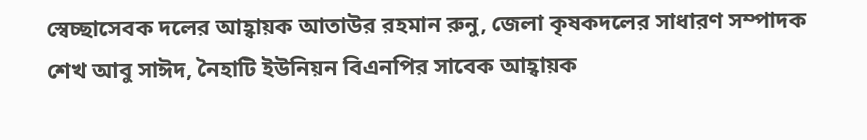স্বেচ্ছাসেবক দলের আহ্বায়ক আতাউর রহমান রুনু, জেলা কৃষকদলের সাধারণ সম্পাদক শেখ আবু সাঈদ, নৈহাটি ইউনিয়ন বিএনপির সাবেক আহ্বায়ক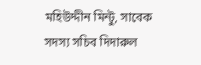মহিউদ্দীন মিন্টু, সাবেক সদস্য সচিব দিদারুল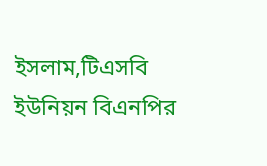ইসলাম,টিএসবি ইউনিয়ন বিএনপির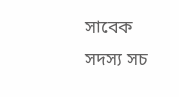সাবেক সদস্য সচ